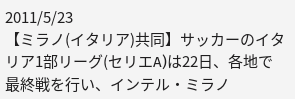2011/5/23
【ミラノ(イタリア)共同】サッカーのイタリア1部リーグ(セリエA)は22日、各地で最終戦を行い、インテル・ミラノ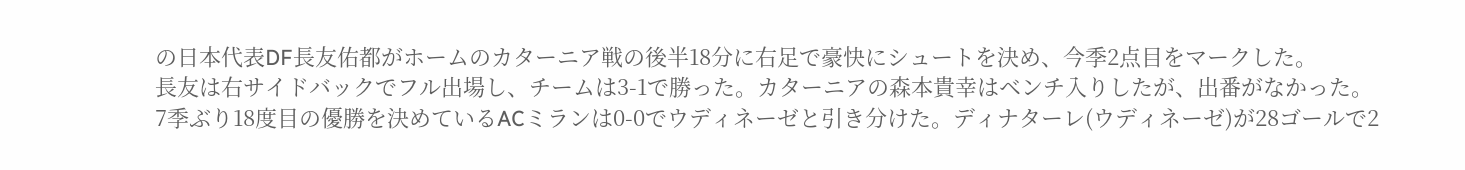の日本代表DF長友佑都がホームのカターニア戦の後半18分に右足で豪快にシュートを決め、今季2点目をマークした。
長友は右サイドバックでフル出場し、チームは3-1で勝った。カターニアの森本貴幸はベンチ入りしたが、出番がなかった。
7季ぶり18度目の優勝を決めているACミランは0-0でウディネーゼと引き分けた。ディナターレ(ウディネーゼ)が28ゴールで2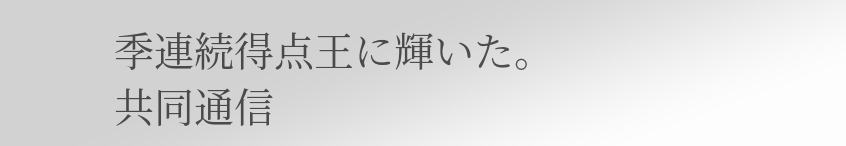季連続得点王に輝いた。
共同通信